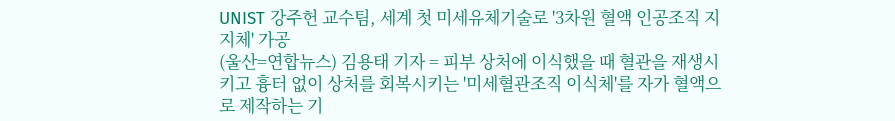UNIST 강주헌 교수팀, 세계 첫 미세유체기술로 '3차원 혈액 인공조직 지지체' 가공
(울산=연합뉴스) 김용태 기자 = 피부 상처에 이식했을 때 혈관을 재생시키고 흉터 없이 상처를 회복시키는 '미세혈관조직 이식체'를 자가 혈액으로 제작하는 기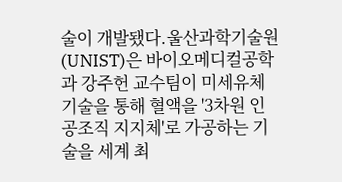술이 개발됐다.울산과학기술원(UNIST)은 바이오메디컬공학과 강주헌 교수팀이 미세유체기술을 통해 혈액을 '3차원 인공조직 지지체'로 가공하는 기술을 세계 최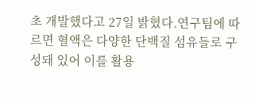초 개발했다고 27일 밝혔다.연구팀에 따르면 혈액은 다양한 단백질 섬유들로 구성돼 있어 이를 활용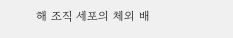해 조직 세포의 체외 배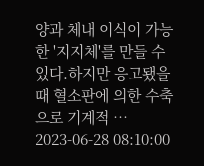양과 체내 이식이 가능한 '지지체'를 만들 수 있다.하지만 응고됐을 때 혈소판에 의한 수축으로 기계적 …
2023-06-28 08:10:00